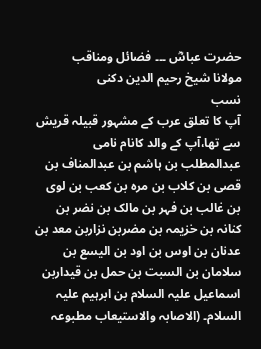حضرت عباسؓ ۔۔۔ فضائل ومناقب
مولانا شیخ رحیم الدین دکنی
نسب
آپ کا تعلق عرب کے مشہور قبیلہ قریش سے تھا،آپ کے والد کانام نامی عبدالمطلب بن ہاشم بن عبدالمناف بن قصی بن کلاب بن مرہ بن کعب بن لوی بن غالب بن فہر بن مالک بن نضر بن کنانہ بن خزیمہ بن مضربن نزاربن معد بن عدنان بن اوس بن اود بن الیسع بن سلامان بن السبت بن حمل بن قیداربن اسماعیل علیہ السلام بن ابرہیم علیہ السلام۔ (الاصابہ والاستیعاب مطبوعہ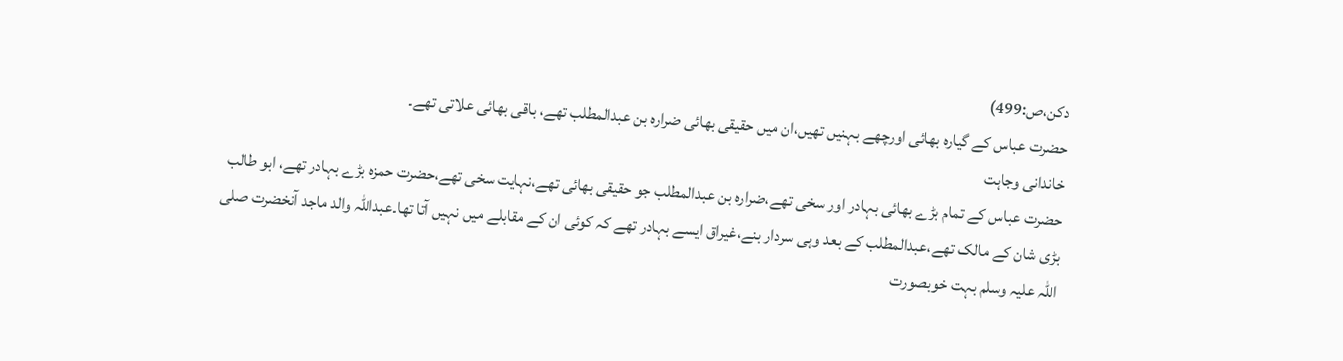دکن،ص:499)
حضرت عباس کے گیارہ بھائی اورچھے بہنیں تھیں،ان میں حقیقی بھائی ضرارہ بن عبدالمطلب تھے، باقی بھائی علاتی تھے۔
خاندانی وجاہت
حضرت عباس کے تمام بڑے بھائی بہادر اور سخی تھے،ضرارہ بن عبدالمطلب جو حقیقی بھائی تھے،نہایت سخی تھے،حضرت حمزہ بڑے بہادر تھے، ابو طالب بڑی شان کے مالک تھے،عبدالمطلب کے بعد وہی سردار بنے،غیراق ایسے بہادر تھے کہ کوئی ان کے مقابلے میں نہیں آتا تھا۔عبداللہ والد ماجد آنخضرت صلی اللہ علیہ وسلم بہت خوبصورت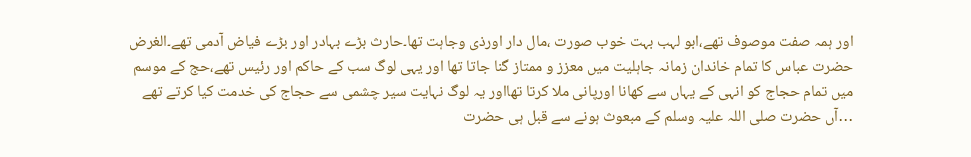اور ہمہ صفت موصوف تھے،ابو لہب بہت خوب صورت ،مال دار اورذی وجاہت تھا۔حارث بڑے بہادر اور بڑے فیاض آدمی تھے۔الغرض حضرت عباس کا تمام خاندان زمانہ جاہلیت میں معزز و ممتاز گنا جاتا تھا اور یہی لوگ سب کے حاکم اور رئیس تھے،حج کے موسم میں تمام حجاج کو انہی کے یہاں سے کھانا اورپانی ملا کرتا تھااور یہ لوگ نہایت سیر چشمی سے حجاج کی خدمت کیا کرتے تھے ․․․آں حضرت صلی اللہ علیہ وسلم کے مبعوث ہونے سے قبل ہی حضرت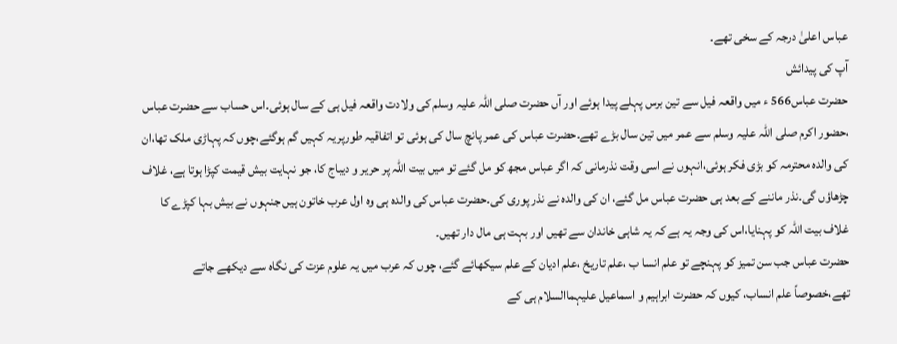عباس اعلیٰ درجہ کے سخی تھے۔
آپ کی پیدائش
حضرت عباس566 ء میں واقعہ فیل سے تین برس پہلے پیدا ہوئے اور آں حضرت صلی اللہ علیہ وسلم کی ولادت واقعہ فیل ہی کے سال ہوئی۔اس حساب سے حضرت عباس ،حضور اکرم صلی اللہ علیہ وسلم سے عمر میں تین سال بڑے تھے۔حضرت عباس کی عمر پانچ سال کی ہوئی تو اتفاقیہ طورپریہ کہیں گم ہوگئے،چوں کہ پہاڑی ملک تھا،ان کی والدہ محترمہ کو بڑی فکر ہوئی،انہوں نے اسی وقت نذرمانی کہ اگر عباس مجھ کو مل گئے تو میں بیت اللہ پر حریر و دیباج کا، جو نہایت بیش قیمت کپڑا ہوتا ہے، غلاف چڑھاؤں گی۔نذر ماننے کے بعد ہی حضرت عباس مل گئے، ان کی والدہ نے نذر پوری کی۔حضرت عباس کی والدہ ہی وہ اول عرب خاتون ہیں جنہوں نے بیش بہا کپڑے کا غلاف بیت اللہ کو پہنایا،اس کی وجہ یہ ہے کہ یہ شاہی خاندان سے تھیں اور بہت ہی مال دار تھیں۔
حضرت عباس جب سن تمیز کو پہنچے تو علم انسا ب ،علم تاریخ ،علم ادیان کے علم سیکھائے گئے، چوں کہ عرب میں یہ علوم عزت کی نگاہ سے دیکھے جاتے تھے،خصوصاً علم انساب، کیوں کہ حضرت ابراہیم و اسماعیل علیہماالسلام ہی کے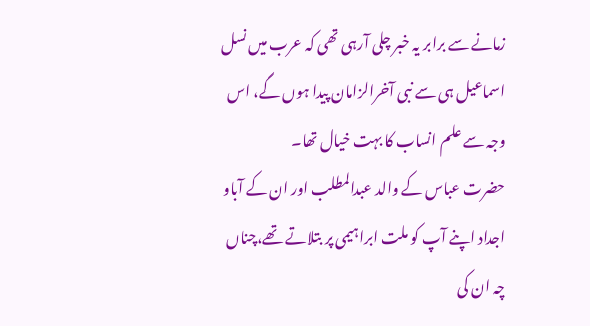زمانے سے برابر یہ خبر چلی آرہی تھی کہ عرب میں نسل اسماعیل ہی سے نبی آخرالزامان پیدا ہوں گے، اس وجہ سے علم انساب کا بہت خیال تھا۔
حضرت عباس کے والد عبدالمطلب اور ان کے آباو اجداد اپنے آپ کو ملت ابراہیمی پر بتلاتے تھے،چناں چہ ان کی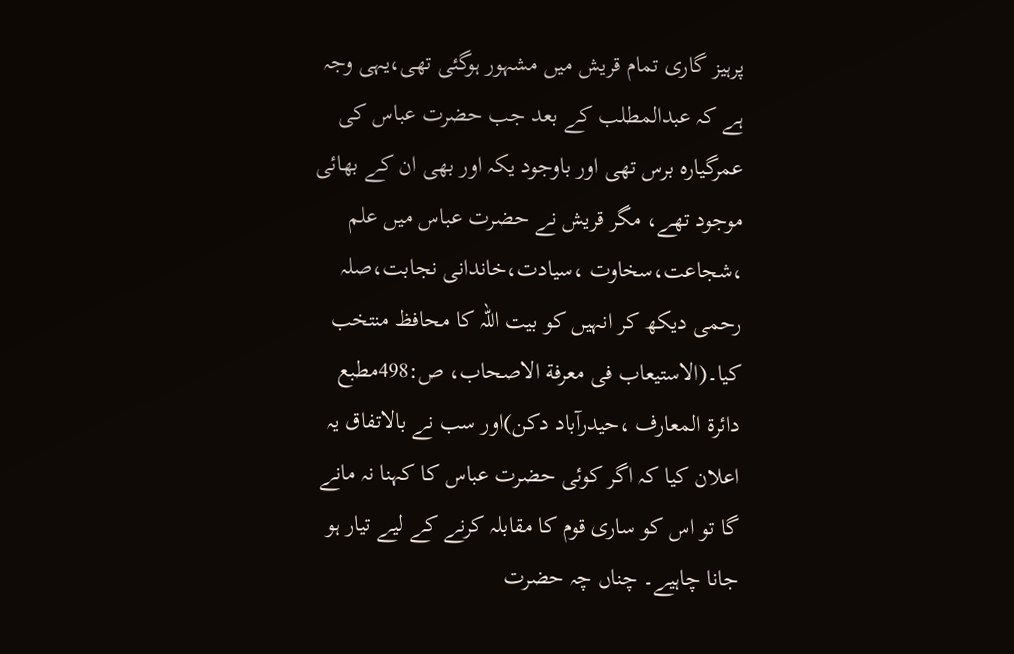پرہیز گاری تمام قریش میں مشہور ہوگئی تھی،یہی وجہ ہے کہ عبدالمطلب کے بعد جب حضرت عباس کی عمرگیارہ برس تھی اور باوجود یکہ اور بھی ان کے بھائی موجود تھے، مگر قریش نے حضرت عباس میں علم ،شجاعت،سخاوت ،سیادت،خاندانی نجابت،صلہ رحمی دیکھ کر انہیں کو بیت اللہ کا محافظ منتخب کیا۔(الاستیعاب فی معرفة الاصحاب، ص:498مطبع دائرة المعارف ،حیدرآباد دکن)اور سب نے بالاتفاق یہ اعلان کیا کہ اگر کوئی حضرت عباس کا کہنا نہ مانے گا تو اس کو ساری قوم کا مقابلہ کرنے کے لیے تیار ہو جانا چاہیے۔ چناں چہ حضرت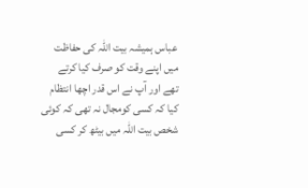عباس ہمیشہ بیت اللہ کی حفاظت میں اپنے وقت کو صرف کیا کرتے تھے اور آپ نے اس قدر اچھا انتظام کیا کہ کسی کومجال نہ تھی کہ کوئی شخص بیت اللہ میں بیٹھ کر کسی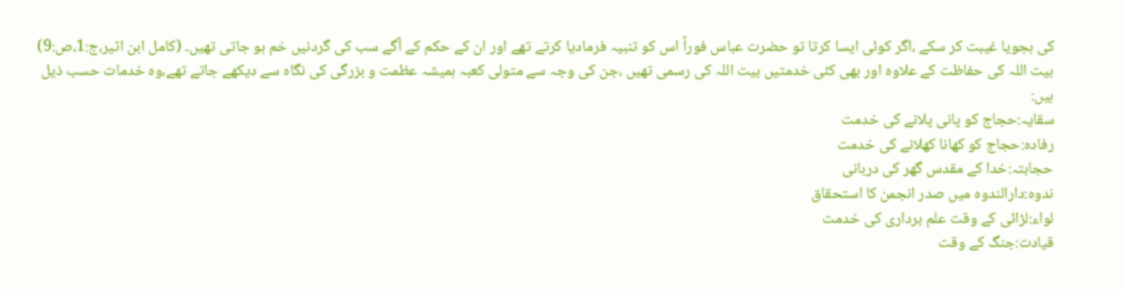کی ہجویا غیبت کر سکے ،اگر کوئی ایسا کرتا تو حضرت عباس فوراً اس کو تنبیہ فرمادیا کرتے تھے اور ان کے حکم کے آگے سب کی گردنیں خم ہو جاتی تھیں۔ (کامل ابن اثیر،ج:1،ص:9)
بیت اللہ کی حفاظت کے علاوہ اور بھی کئی خدمتیں بیت اللہ کی رسمی تھیں ،جن کی وجہ سے متولی کعبہ ہمیشہ عظمت و بزرگی کی نگاہ سے دیکھے جاتے تھے،وہ خدمات حسب ذیل ہیں:
سقایہ:حجاج کو پانی پلانے کی خدمت
رفادہ:حجاج کو کھانا کھلانے کی خدمت
حجابتہ:خدا کے مقدس گھر کی دربانی
ندوہ:دارالندوہ میں صدر انجمن کا استحقاق
لواء:لڑائی کے وقت علم برداری کی خدمت
قیادت:جنگ کے وقت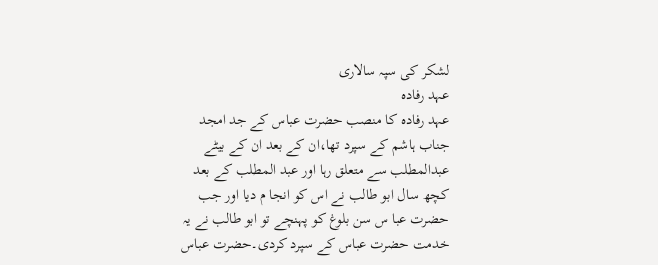لشکر کی سپہ سالاری
عہد رفادہ
عہد رفادہ کا منصب حضرت عباس کے جد امجد جناب ہاشم کے سپرد تھا،ان کے بعد ان کے بیٹے عبدالمطلب سے متعلق رہا اور عبد المطلب کے بعد کچھ سال ابو طالب نے اس کو انجا م دیا اور جب حضرت عبا س سن بلوغ کو پہنچے تو ابو طالب نے یہ خدمت حضرت عباس کے سپرد کردی۔حضرت عباس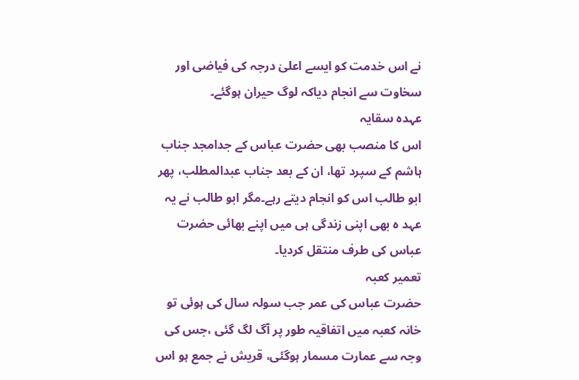نے اس خدمت کو ایسے اعلیٰ درجہ کی فیاضی اور سخاوت سے انجام دیاکہ لوگ حیران ہوگئے۔
عہدہ سقایہ
اس کا منصب بھی حضرت عباس کے جدامجد جناب ہاشم کے سپرد تھا، ان کے بعد جناب عبدالمطلب، پھر ابو طالب اس کو انجام دیتے رہے۔مگر ابو طالب نے یہ عہد ہ بھی اپنی زندگی ہی میں اپنے بھائی حضرت عباس کی طرف منتقل کردیا۔
تعمیر کعبہ
حضرت عباس کی عمر جب سولہ سال کی ہوئی تو خانہ کعبہ میں اتفاقیہ طور پر آگ لگ گئی ،جس کی وجہ سے عمارت مسمار ہوگئی، قریش نے جمع ہو اس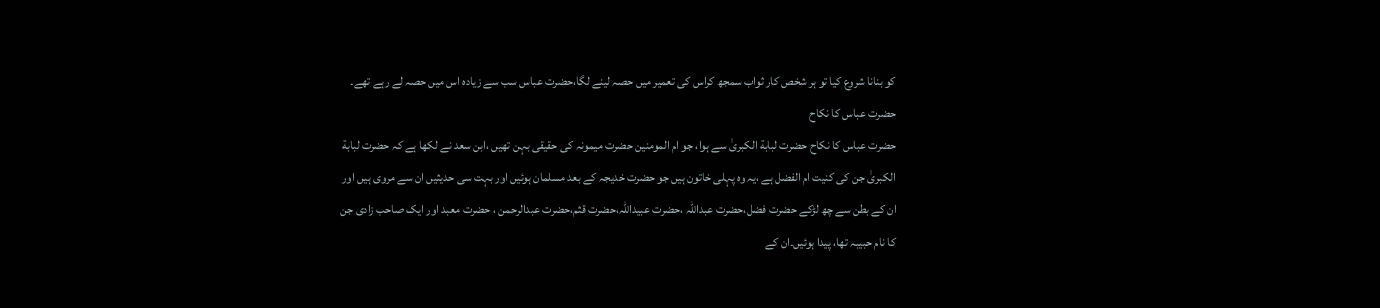کو بنانا شروع کیا تو ہر شخص کار ثواب سمجھ کراس کی تعمیر میں حصہ لینے لگا،حضرت عباس سب سے زیادہ اس میں حصہ لے رہے تھے۔
حضرت عباس کا نکاح
حضرت عباس کا نکاح حضرت لبابة الکبریٰ سے ہوا، جو ام المومنین حضرت میمونہ کی حقیقی بہن تھیں ،ابن سعد نے لکھا ہے کہ حضرت لبابة الکبریٰ جن کی کنیت ام الفضل ہے ،یہ وہ پہلی خاتون ہیں جو حضرت خدیجہ کے بعد مسلمان ہوئیں اور بہت سی حدیثیں ان سے مروی ہیں اور ان کے بطن سے چھ لڑکے حضرت فضل،حضرت عبداللہ ،حضرت عبیداللہ،حضرت قثم،حضرت عبدالرحمن ، حضرت معبد اور ایک صاحب زادی جن کا نام حبیبہ تھا، پیدا ہوئیں۔ان کے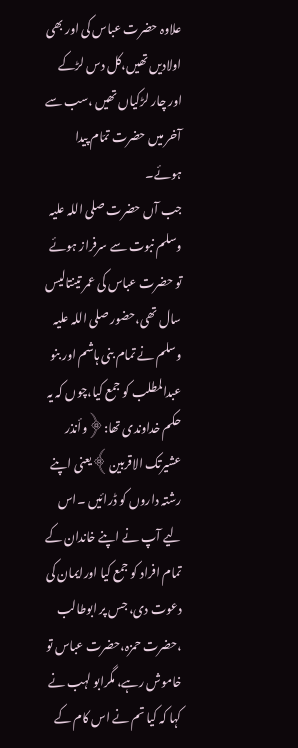علاوہ حضرت عباس کی اور بھی اولادیں تھیں،کل دس لڑکے اور چار لڑکیاں تھیں ،سب سے آخر میں حضرت تمّام پیدا ہوئے۔
جب آں حضرت صلی اللہ علیہ وسلم نبوت سے سرفراز ہوئے تو حضرت عباس کی عمر تینتالیس سال تھی،حضور صلی اللہ علیہ وسلم نے تمام بنی ہاشم اور بنو عبدالمطلب کو جمع کیا،چوں کہ یہ حکم خداوندی تھا:﴿وأنذر عشیرتک الاقربین﴾یعنی اپنے رشتہ داروں کو ڈرائیں ۔اس لیے آپ نے اپنے خاندان کے تمام افراد کو جمع کیا اورایمان کی دعوت دی، جس پر ابوطالب ،حضرت حمزہ،حضرت عباس تو خاموش رہے، مگرابو لہب نے کہا کہ کیا تم نے اس کام کے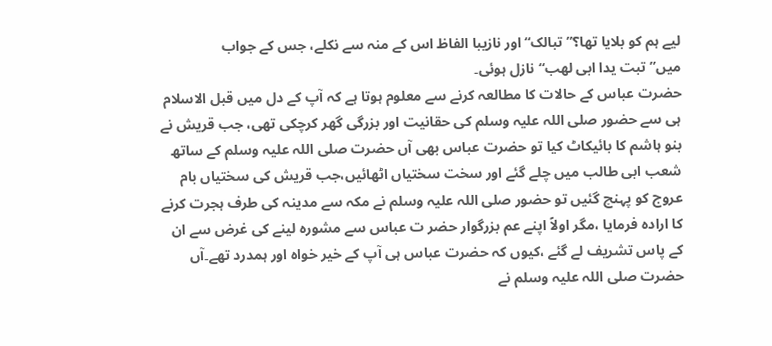لیے ہم کو بلایا تھا؟”تبالک“اور نازیبا الفاظ اس کے منہ سے نکلے، جس کے جواب میں”تبت یدا ابی لھب“نازل ہوئی۔
حضرت عباس کے حالات کا مطالعہ کرنے سے معلوم ہوتا ہے کہ آپ کے دل میں قبل الاسلام ہی سے حضور صلی اللہ علیہ وسلم کی حقانیت اور بزرگی گھر کرچکی تھی، جب قریش نے بنو ہاشم کا بائیکاٹ کیا تو حضرت عباس بھی آں حضرت صلی اللہ علیہ وسلم کے ساتھ شعب ابی طالب میں چلے گئے اور سخت سختیاں اٹھائیں،جب قریش کی سختیاں بام عروج کو پہنچ گئیں تو حضور صلی اللہ علیہ وسلم نے مکہ سے مدینہ کی طرف ہجرت کرنے کا ارادہ فرمایا ،مگر اولاً اپنے عم بزرگوار حضر ت عباس سے مشورہ لینے کی غرض سے ان کے پاس تشریف لے گئے ،کیوں کہ حضرت عباس ہی آپ کے خیر خواہ اور ہمدرد تھے۔آں حضرت صلی اللہ علیہ وسلم نے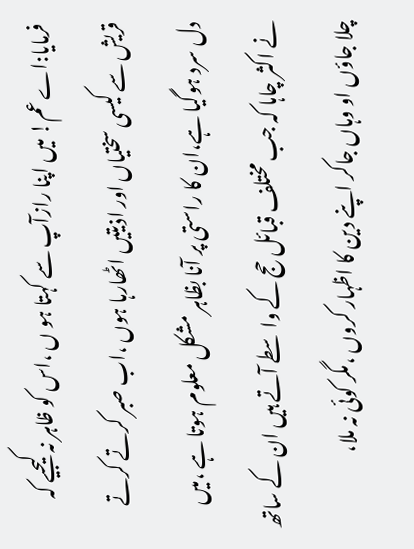فرمایا:اے عم! میں اپنا رازآپ سے کہتا ہو ں ،اس کو ظاہر نہ کیجیے کہ قریش سے کیسی سختیاں اور اذیتیں اٹھارہا ہوں ،اب صبر کرتے کرتے دل سرد ہوگیا ہے،ان کا راستی پر آنا بظاہر مشکل معلوم ہوتا ہے ،میں نے اکثر چاہا کہ جب مختلف قبائل حج کے واسطے آتے ہیں ان کے ساتھ چلا جاؤں او وہاں جاکر اپنے دین کا اظہار کروں ،مگر کوئی نہ ملا،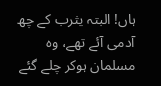ہاں! البتہ یثرب کے چھ آدمی آئے تھے، وہ مسلمان ہوکر چلے گئے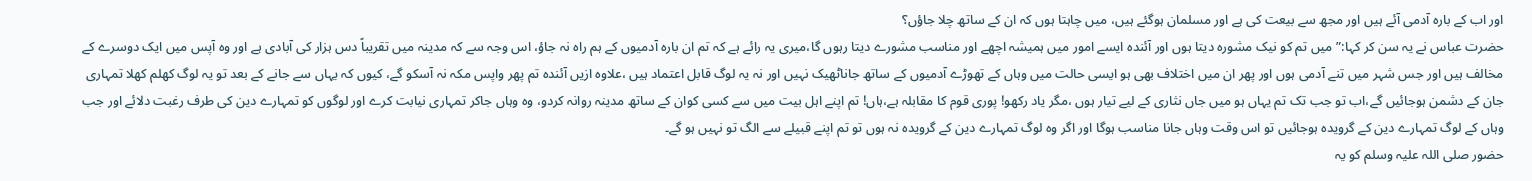اور اب کے بارہ آدمی آئے ہیں اور مجھ سے بیعت کی ہے اور مسلمان ہوگئے ہیں، میں چاہتا ہوں کہ ان کے ساتھ چلا جاؤں؟
حضرت عباس نے یہ سن کر کہا:”میں تم کو نیک مشورہ دیتا ہوں اور آئندہ ایسے امور میں ہمیشہ اچھے اور مناسب مشورے دیتا رہوں گا،میری یہ رائے ہے کہ تم ان بارہ آدمیوں کے ہم راہ نہ جاؤ، اس وجہ سے کہ مدینہ میں تقریباً دس ہزار کی آبادی ہے اور وہ آپس میں ایک دوسرے کے مخالف ہیں اور جس شہر میں تنے آدمی ہوں اور پھر ان میں اختلاف بھی ہو ایسی حالت میں وہاں کے تھوڑے آدمیوں کے ساتھ جاناٹھیک نہیں اور نہ یہ لوگ قابل اعتماد ہیں ،علاوہ ازیں آئندہ تم پھر واپس مکہ نہ آسکو گے، کیوں کہ یہاں سے جانے کے بعد تو یہ لوگ کھلم کھلا تمہاری جان کے دشمن ہوجائیں گے،اب تو جب تک تم یہاں ہو میں جاں نثاری کے لیے تیار ہوں ،مگر یاد رکھو! پوری قوم کا مقابلہ ہے،ہاں! تم اپنے اہل بیت میں سے کسی کوان کے ساتھ مدینہ روانہ کردو، وہ وہاں جاکر تمہاری نیابت کرے اور لوگوں کو تمہارے دین کی طرف رغبت دلائے اور جب وہاں کے لوگ تمہارے دین کے گرویدہ ہوجائیں تو اس وقت وہاں جانا مناسب ہوگا اور اگر وہ لوگ تمہارے دین کے گرویدہ نہ ہوں تو تم اپنے قبیلے سے الگ تو نہیں ہو گے۔
حضور صلی اللہ علیہ وسلم کو یہ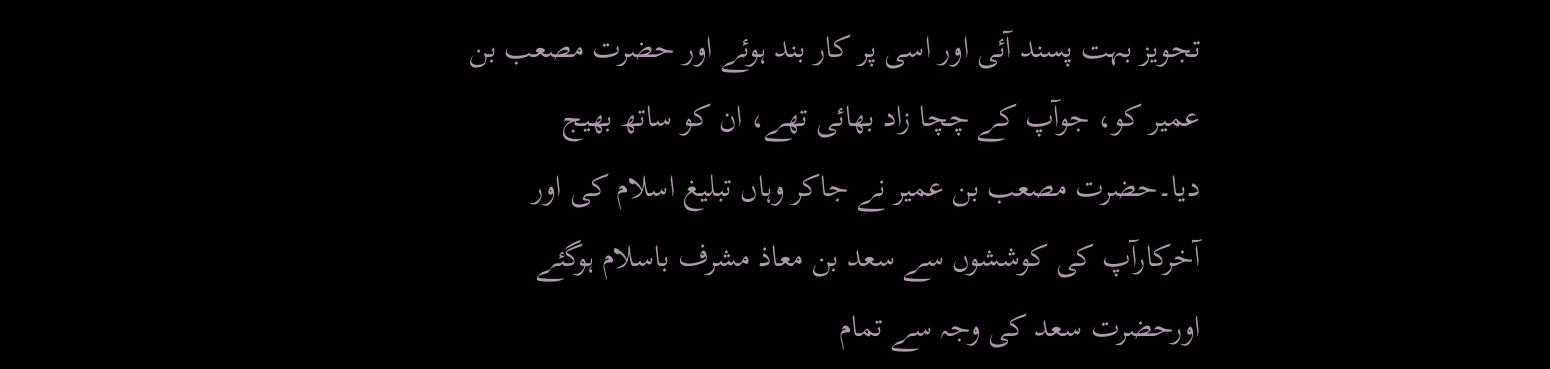تجویز بہت پسند آئی اور اسی پر کار بند ہوئے اور حضرت مصعب بن عمیر کو، جوآپ کے چچا زاد بھائی تھے، ان کو ساتھ بھیج دیا۔حضرت مصعب بن عمیر نے جاکر وہاں تبلیغ اسلام کی اور آخرکارآپ کی کوششوں سے سعد بن معاذ مشرف باسلام ہوگئے اورحضرت سعد کی وجہ سے تمام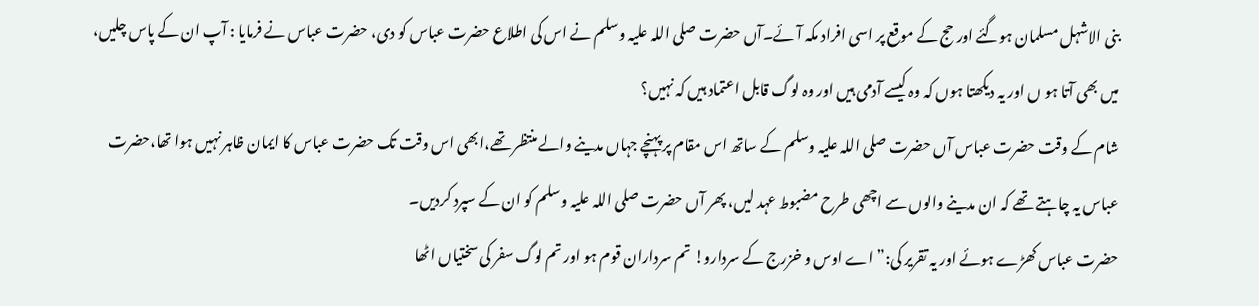بنی الاشہل مسلمان ہوگئے اور حج کے موقع پر اسی افراد مکہ آئے۔آں حضرت صلی اللہ علیہ وسلم نے اس کی اطلاع حضرت عباس کو دی، حضرت عباس نے فرمایا : آپ ان کے پاس چلیں، میں بھی آتا ہو ں اور یہ دیکھتا ہوں کہ وہ کیسے آدمی ہیں اور وہ لوگ قابل اعتماد ہیں کہ نہیں؟
شام کے وقت حضرت عباس آں حضرت صلی اللہ علیہ وسلم کے ساتھ اس مقام پر پہنچے جہاں مدینے والے منتظر تھے،ابھی اس وقت تک حضرت عباس کا ایمان ظاہر نہیں ہوا تھا،حضرت عباس یہ چاہتے تھے کہ ان مدینے والوں سے اچھی طرح مضبوط عہد لیں، پھر آں حضرت صلی اللہ علیہ وسلم کو ان کے سپرد کردیں۔
حضرت عباس کھڑے ہوئے اور یہ تقریر کی:”اے اوس و خزرج کے سردارو! تم سرداران قوم ہو اور تم لوگ سفر کی سختیاں اٹھا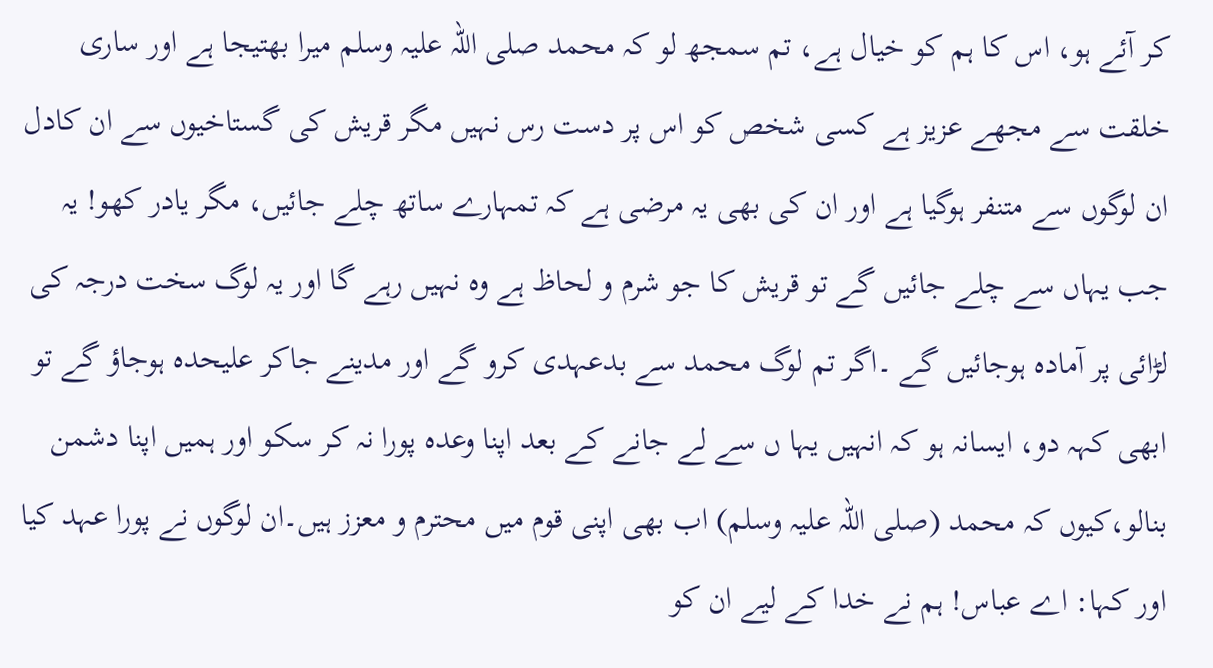کر آئے ہو، اس کا ہم کو خیال ہے، تم سمجھ لو کہ محمد صلی اللہ علیہ وسلم میرا بھتیجا ہے اور ساری خلقت سے مجھے عزیز ہے کسی شخص کو اس پر دست رس نہیں مگر قریش کی گستاخیوں سے ان کادل ان لوگوں سے متنفر ہوگیا ہے اور ان کی بھی یہ مرضی ہے کہ تمہارے ساتھ چلے جائیں، مگر یادر کھو! یہ جب یہاں سے چلے جائیں گے تو قریش کا جو شرم و لحاظ ہے وہ نہیں رہے گا اور یہ لوگ سخت درجہ کی لڑائی پر آمادہ ہوجائیں گے ۔اگر تم لوگ محمد سے بدعہدی کرو گے اور مدینے جاکر علیحدہ ہوجاؤ گے تو ابھی کہہ دو، ایسانہ ہو کہ انہیں یہا ں سے لے جانے کے بعد اپنا وعدہ پورا نہ کر سکو اور ہمیں اپنا دشمن بنالو،کیوں کہ محمد (صلی اللہ علیہ وسلم) اب بھی اپنی قوم میں محترم و معزز ہیں۔ان لوگوں نے پورا عہد کیا اور کہا: اے عباس! ہم نے خدا کے لیے ان کو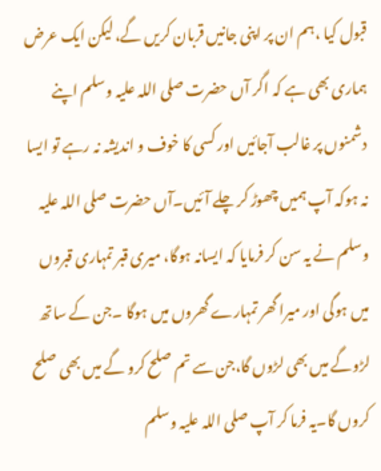قبول کیا ،ہم ان پر اپنی جانیں قربان کریں گے، لیکن ایک عرض ہماری بھی ہے کہ اگر آں حضرت صلی اللہ علیہ وسلم اپنے دشمنوں پر غالب آجائیں اور کسی کا خوف و اندیشہ نہ رہے تو ایسا نہ ہوکہ آپ ہمیں چھوڑ کر چلے آئیں۔آں حضرت صلی اللہ علیہ وسلم نے یہ سن کر فرمایا کہ ایسانہ ہوگا، میری قبر تمہاری قبروں میں ہوگی اور میرا گھر تمہارے گھروں میں ہوگا ۔جن کے ساتھ لڑوگے میں بھی لڑوں گا،جن سے تم صلح کرو گے میں بھی صلح کروں گا۔یہ فرما کر آپ صلی اللہ علیہ وسلم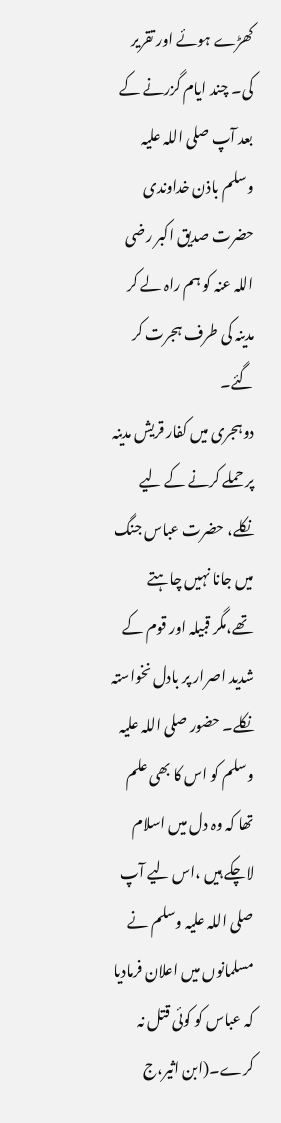کھڑے ہوئے اور تقریر کی۔ چند ایام گزرنے کے بعد آپ صلی اللہ علیہ وسلم باذن خداوندی حضرت صدیق اکبر رضی اللہ عنہ کو ہم راہ لے کر مدینہ کی طرف ہجرت کر گئے۔
دوہجری میں کفار قریش مدینہ پر حملے کرنے کے لیے نکلے، حضرت عباس جنگ میں جانا نہیں چاہتے تھے،مگر قبیلہ اور قوم کے شدید اصرار پر بادل نخواستہ نکلے۔ حضور صلی اللہ علیہ وسلم کو اس کا بھی علم تھا کہ وہ دل میں اسلام لاچکے ہیں ،اس لیے آپ صلی اللہ علیہ وسلم نے مسلمانوں میں اعلان فرمادیا کہ عباس کو کوئی قتل نہ کرے۔(ابن اثیر،ج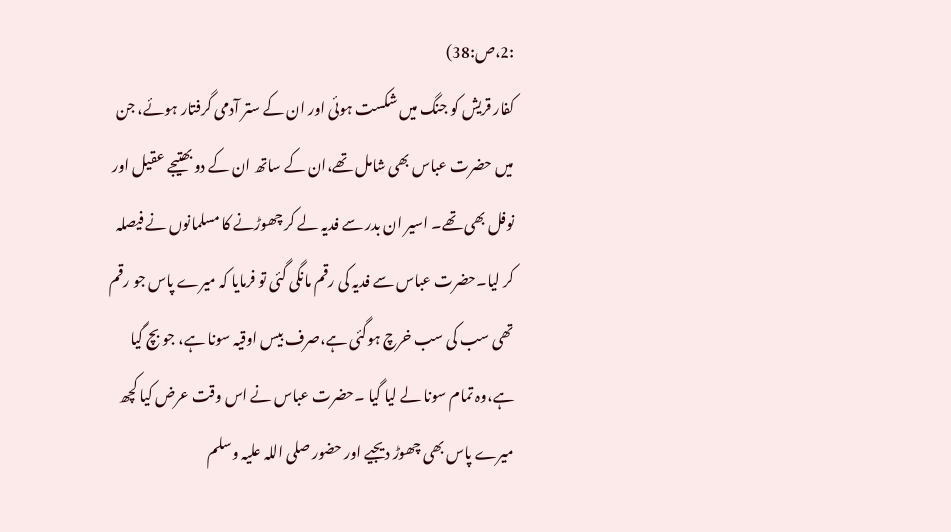:2،ص:38)
کفار قریش کو جنگ میں شکست ہوئی اور ان کے ستر آدمی گرفتار ہوئے، جن میں حضرت عباس بھی شامل تھے،ان کے ساتھ ان کے دو بھتیجے عقیل اور نوفل بھی تھے۔ اسیر ان بدر سے فدیہ لے کر چھوڑنے کا مسلمانوں نے فیصلہ کر لیا۔حضرت عباس سے فدیہ کی رقم مانگی گئی تو فرمایا کہ میرے پاس جو رقم تھی سب کی سب خرچ ہوگئی ہے،صرف بیس اوقیہ سونا ہے، جو بچ گیا ہے،وہ تمام سونا لے لیا گیا ۔حضرت عباس نے اس وقت عرض کیا کچھ میرے پاس بھی چھوڑ دیجیے اور حضور صلی اللہ علیہ وسلم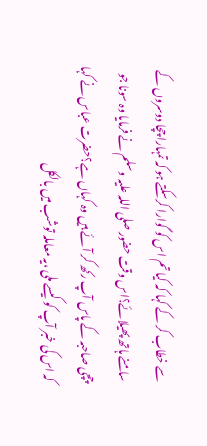سے خطاب کر کے کہا کہ کیا تم اس کو گوارا کرسکتے ہو کہ تمہارا چچا دوسروں کے سامنے ہاتھ پھیلائے؟اس وقت حضور صلی اللہ علیہ وسلم نے فرمایا وہ سونا جو چچی صاحبہ کے پاس آپ رکھ کر آئے ہیں وہ کہاں ہے؟حضرت عباس نے کہا کہ اس کی خبر آپ کو کیسے ملی ،یہ معاملہ توشب میں بالکل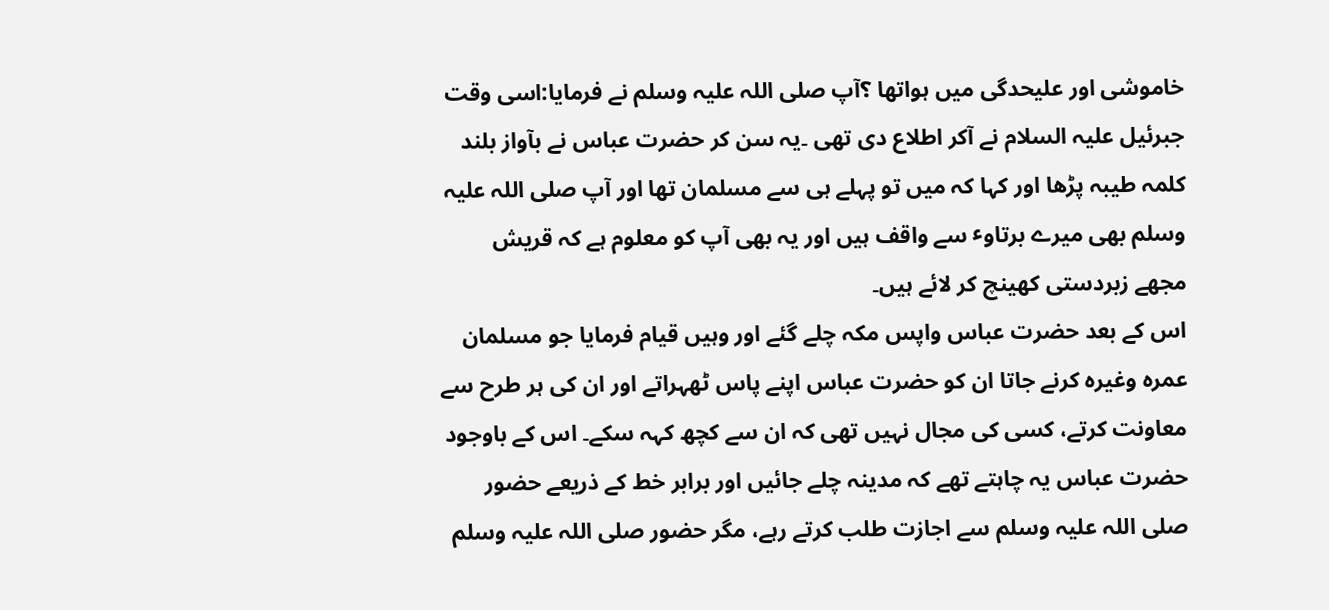خاموشی اور علیحدگی میں ہواتھا ؟آپ صلی اللہ علیہ وسلم نے فرمایا:اسی وقت جبرئیل علیہ السلام نے آکر اطلاع دی تھی ۔یہ سن کر حضرت عباس نے بآواز بلند کلمہ طیبہ پڑھا اور کہا کہ میں تو پہلے ہی سے مسلمان تھا اور آپ صلی اللہ علیہ وسلم بھی میرے برتاوٴ سے واقف ہیں اور یہ بھی آپ کو معلوم ہے کہ قریش مجھے زبردستی کھینچ کر لائے ہیں۔
اس کے بعد حضرت عباس واپس مکہ چلے گئے اور وہیں قیام فرمایا جو مسلمان عمرہ وغیرہ کرنے جاتا ان کو حضرت عباس اپنے پاس ٹھہراتے اور ان کی ہر طرح سے معاونت کرتے، کسی کی مجال نہیں تھی کہ ان سے کچھ کہہ سکے۔ اس کے باوجود حضرت عباس یہ چاہتے تھے کہ مدینہ چلے جائیں اور برابر خط کے ذریعے حضور صلی اللہ علیہ وسلم سے اجازت طلب کرتے رہے، مگر حضور صلی اللہ علیہ وسلم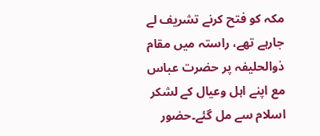مکہ کو فتح کرنے تشریف لے جارہے تھے، راستہ میں مقام ذوالحلیفہ پر حضرت عباس مع اپنے اہل وعیال کے لشکر اسلام سے مل گئے۔حضور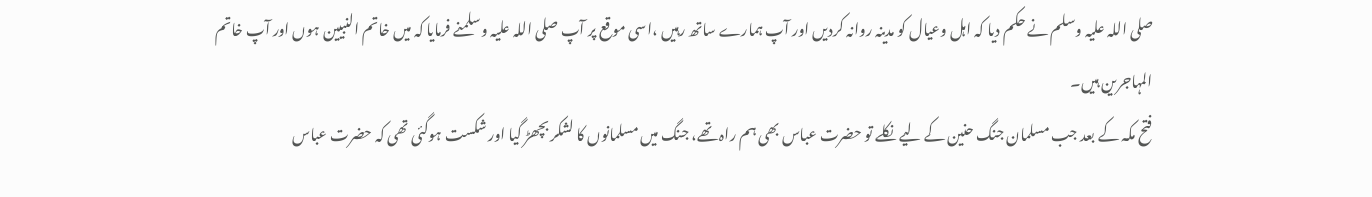صلی اللہ علیہ وسلم نے حکم دیا کہ اہل وعیال کو مدینہ روانہ کردیں اور آپ ہمارے ساتھ رہیں ،اسی موقع پر آپ صلی اللہ علیہ وسلمنے فرمایا کہ میں خاتم النبیین ہوں اور آپ خاتم المہاجرین ہیں۔
فتح مکہ کے بعد جب مسلمان جنگ حنین کے لیے نکلے تو حضرت عباس بھی ہم راہ تھے، جنگ میں مسلمانوں کا لشکر بچھڑ گیا اور شکست ہوگئی تھی کہ حضرت عباس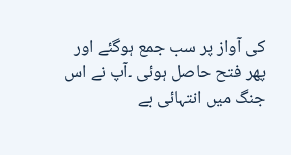کی آواز پر سب جمع ہوگئے اور پھر فتح حاصل ہوئی ۔آپ نے اس جنگ میں انتہائی بے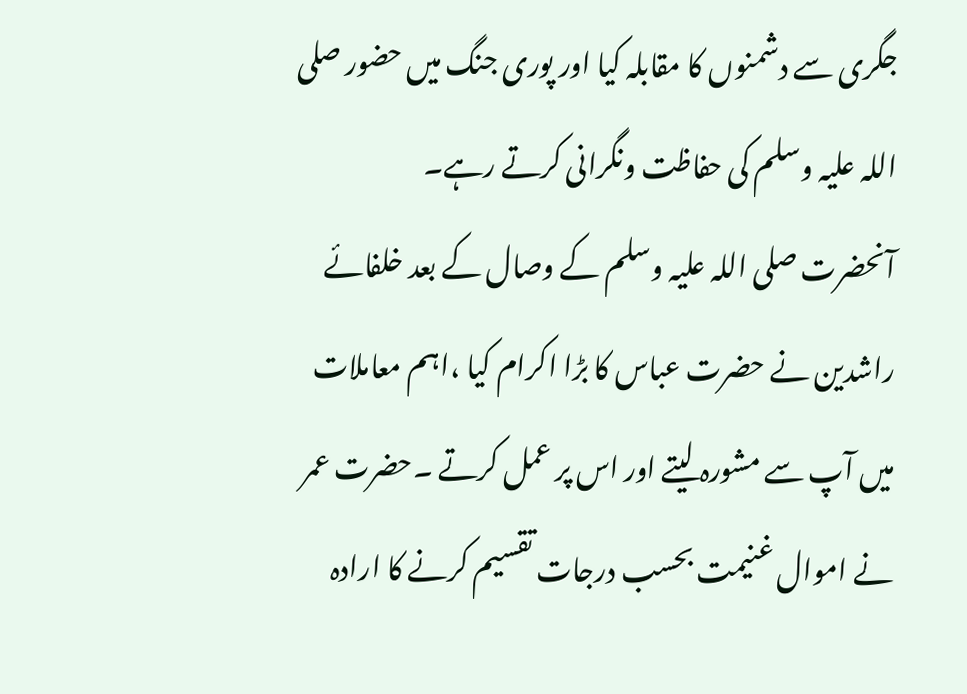جگری سے دشمنوں کا مقابلہ کیا اور پوری جنگ میں حضور صلی اللہ علیہ وسلم کی حفاظت ونگرانی کرتے رہے۔
آنحضرت صلی اللہ علیہ وسلم کے وصال کے بعد خلفائے راشدین نے حضرت عباس کا بڑا اکرام کیا ،اہم معاملات میں آپ سے مشورہ لیتے اور اس پر عمل کرتے ۔حضرت عمر نے اموال غنیمت بحسب درجات تقسیم کرنے کا ارادہ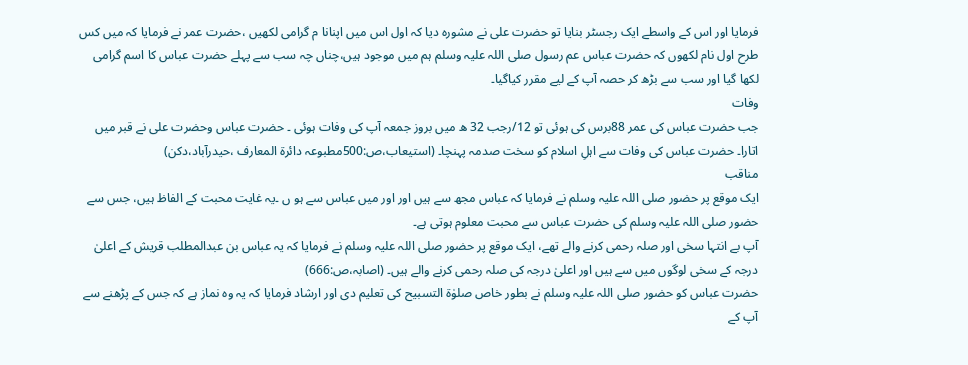فرمایا اور اس کے واسطے ایک رجسٹر بنایا تو حضرت علی نے مشورہ دیا کہ اول اس میں اپنانا م گرامی لکھیں ،حضرت عمر نے فرمایا کہ میں کس طرح اول نام لکھوں کہ حضرت عباس عم رسول صلی اللہ علیہ وسلم ہم میں موجود ہیں،چناں چہ سب سے پہلے حضرت عباس کا اسم گرامی لکھا گیا اور سب سے بڑھ کر حصہ آپ کے لیے مقرر کیاگیا۔
وفات
جب حضرت عباس کی عمر 88برس کی ہوئی تو 12/رجب 32 ھ میں بروز جمعہ آپ کی وفات ہوئی ۔ حضرت عباس وحضرت علی نے قبر میں اتارا۔ حضرت عباس کی وفات سے اہلِ اسلام کو سخت صدمہ پہنچا۔ (استیعاب،ص:500مطبوعہ دائرة المعارف ،حیدرآباد،دکن)
مناقب
ایک موقع پر حضور صلی اللہ علیہ وسلم نے فرمایا کہ عباس مجھ سے ہیں اور اور میں عباس سے ہو ں ۔یہ غایت محبت کے الفاظ ہیں، جس سے حضور صلی اللہ علیہ وسلم کی حضرت عباس سے محبت معلوم ہوتی ہے۔
آپ بے انتہا سخی اور صلہ رحمی کرنے والے تھے، ایک موقع پر حضور صلی اللہ علیہ وسلم نے فرمایا کہ یہ عباس بن عبدالمطلب قریش کے اعلیٰ درجہ کے سخی لوگوں میں سے ہیں اور اعلیٰ درجہ کی صلہ رحمی کرنے والے ہیں۔ (اصابہ،ص:666)
حضرت عباس کو حضور صلی اللہ علیہ وسلم نے بطور خاص صلوٰة التسبیح کی تعلیم دی اور ارشاد فرمایا کہ یہ وہ نماز ہے کہ جس کے پڑھنے سے آپ کے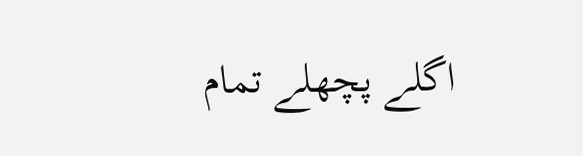اگلے پچھلے تمام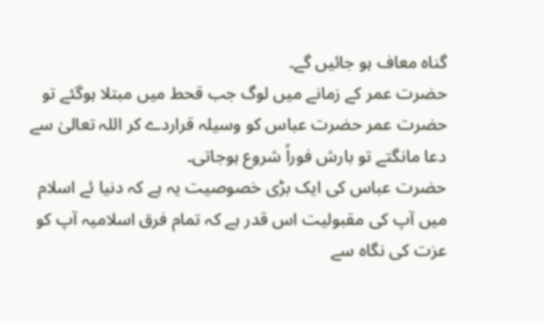گناہ معاف ہو جائیں گے۔
حضرت عمر کے زمانے میں لوگ جب قحط میں مبتلا ہوگئے تو حضرت عمر حضرت عباس کو وسیلہ قراردے کر اللہ تعالیٰ سے دعا مانگتے تو بارش فوراً شروع ہوجاتی۔
حضرت عباس کی ایک بڑی خصوصیت یہ ہے کہ دنیا ئے اسلام میں آپ کی مقبولیت اس قدر ہے کہ تمام فرق اسلامیہ آپ کو عزت کی نگاہ سے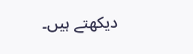دیکھتے ہیں۔